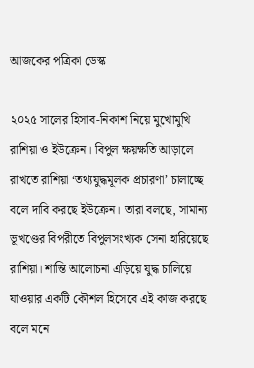আজকের পত্রিকা ডেস্ক

২০২৫ সালের হিসাব-নিকাশ নিয়ে মুখোমুখি রাশিয়া ও ইউক্রেন। বিপুল ক্ষয়ক্ষতি আড়ালে রাখতে রাশিয়া ‘তথ্যযুদ্ধমূলক প্রচারণা’ চালাচ্ছে বলে দাবি করছে ইউক্রেন। তারা বলছে, সামান্য ভূখণ্ডের বিপরীতে বিপুলসংখ্যক সেনা হারিয়েছে রাশিয়া। শান্তি আলোচনা এড়িয়ে যুদ্ধ চালিয়ে যাওয়ার একটি কৌশল হিসেবে এই কাজ করছে বলে মনে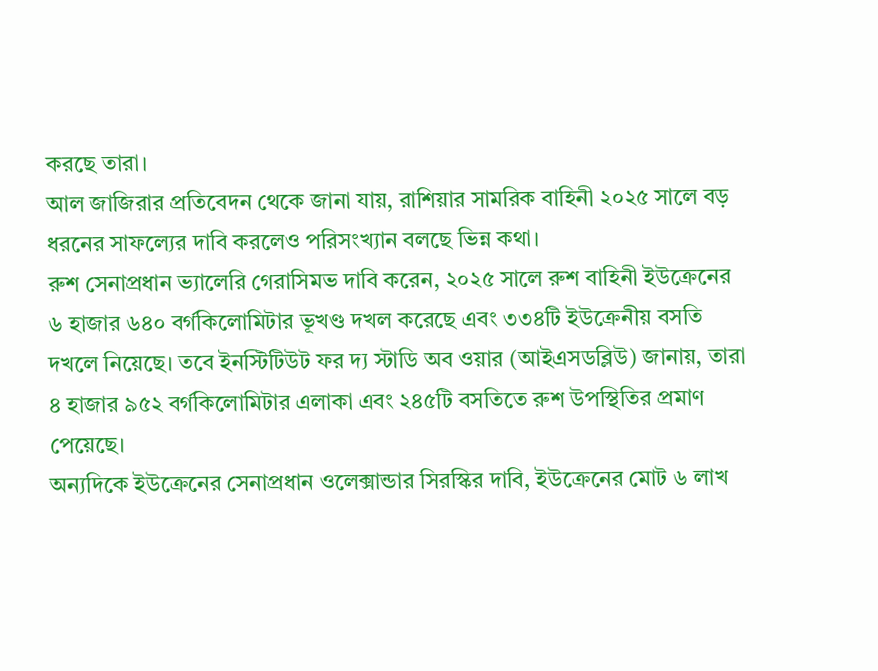করছে তারা।
আল জাজিরার প্রতিবেদন থেকে জানা যায়, রাশিয়ার সামরিক বাহিনী ২০২৫ সালে বড় ধরনের সাফল্যের দাবি করলেও পরিসংখ্যান বলছে ভিন্ন কথা।
রুশ সেনাপ্রধান ভ্যালেরি গেরাসিমভ দাবি করেন, ২০২৫ সালে রুশ বাহিনী ইউক্রেনের ৬ হাজার ৬৪০ বর্গকিলোমিটার ভূখণ্ড দখল করেছে এবং ৩৩৪টি ইউক্রেনীয় বসতি দখলে নিয়েছে। তবে ইনস্টিটিউট ফর দ্য স্টাডি অব ওয়ার (আইএসডব্লিউ) জানায়, তারা ৪ হাজার ৯৫২ বর্গকিলোমিটার এলাকা এবং ২৪৫টি বসতিতে রুশ উপস্থিতির প্রমাণ পেয়েছে।
অন্যদিকে ইউক্রেনের সেনাপ্রধান ওলেক্সান্ডার সিরস্কির দাবি, ইউক্রেনের মোট ৬ লাখ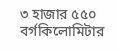৩ হাজার ৫৫০ বর্গকিলোমিটার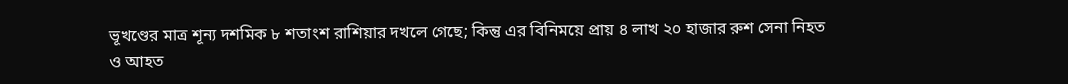ভূখণ্ডের মাত্র শূন্য দশমিক ৮ শতাংশ রাশিয়ার দখলে গেছে; কিন্তু এর বিনিময়ে প্রায় ৪ লাখ ২০ হাজার রুশ সেনা নিহত ও আহত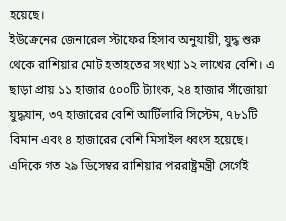হয়েছে।
ইউক্রেনের জেনারেল স্টাফের হিসাব অনুযায়ী, যুদ্ধ শুরু থেকে রাশিয়ার মোট হতাহতের সংখ্যা ১২ লাখের বেশি। এ ছাড়া প্রায় ১১ হাজার ৫০০টি ট্যাংক, ২৪ হাজার সাঁজোয়া যুদ্ধযান, ৩৭ হাজারের বেশি আর্টিলারি সিস্টেম, ৭৮১টি বিমান এবং ৪ হাজারের বেশি মিসাইল ধ্বংস হয়েছে।
এদিকে গত ২৯ ডিসেম্বর রাশিয়ার পররাষ্ট্রমন্ত্রী সের্গেই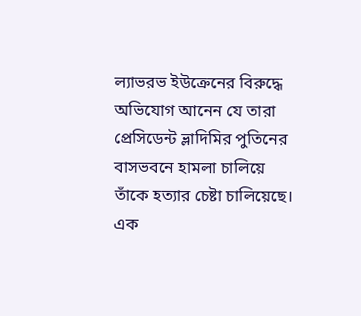ল্যাভরভ ইউক্রেনের বিরুদ্ধে অভিযোগ আনেন যে তারা প্রেসিডেন্ট ভ্লাদিমির পুতিনের বাসভবনে হামলা চালিয়ে তাঁকে হত্যার চেষ্টা চালিয়েছে।
এক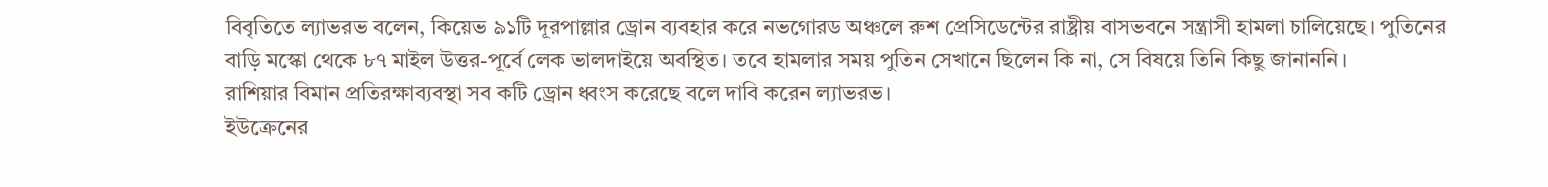বিবৃতিতে ল্যাভরভ বলেন, কিয়েভ ৯১টি দূরপাল্লার ড্রোন ব্যবহার করে নভগোরড অঞ্চলে রুশ প্রেসিডেন্টের রাষ্ট্রীয় বাসভবনে সন্ত্রাসী হামলা চালিয়েছে। পুতিনের বাড়ি মস্কো থেকে ৮৭ মাইল উত্তর-পূর্বে লেক ভালদাইয়ে অবস্থিত। তবে হামলার সময় পুতিন সেখানে ছিলেন কি না, সে বিষয়ে তিনি কিছু জানাননি।
রাশিয়ার বিমান প্রতিরক্ষাব্যবস্থা সব কটি ড্রোন ধ্বংস করেছে বলে দাবি করেন ল্যাভরভ।
ইউক্রেনের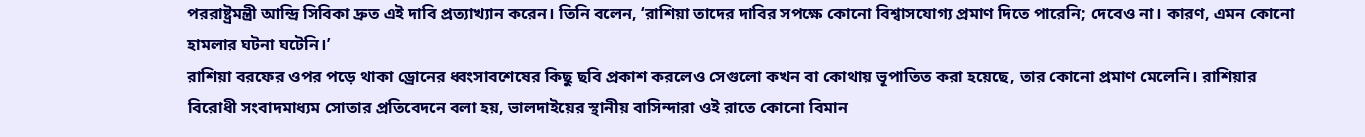পররাষ্ট্রমন্ত্রী আন্দ্রি সিবিকা দ্রুত এই দাবি প্রত্যাখ্যান করেন। তিনি বলেন, ‘রাশিয়া তাদের দাবির সপক্ষে কোনো বিশ্বাসযোগ্য প্রমাণ দিতে পারেনি; দেবেও না। কারণ, এমন কোনো হামলার ঘটনা ঘটেনি।’
রাশিয়া বরফের ওপর পড়ে থাকা ড্রোনের ধ্বংসাবশেষের কিছু ছবি প্রকাশ করলেও সেগুলো কখন বা কোথায় ভূপাতিত করা হয়েছে, তার কোনো প্রমাণ মেলেনি। রাশিয়ার বিরোধী সংবাদমাধ্যম সোতার প্রতিবেদনে বলা হয়, ভালদাইয়ের স্থানীয় বাসিন্দারা ওই রাতে কোনো বিমান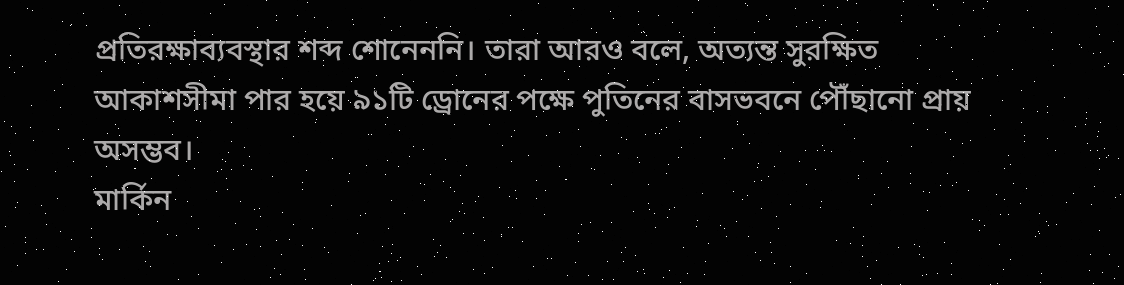প্রতিরক্ষাব্যবস্থার শব্দ শোনেননি। তারা আরও বলে, অত্যন্ত সুরক্ষিত আকাশসীমা পার হয়ে ৯১টি ড্রোনের পক্ষে পুতিনের বাসভবনে পৌঁছানো প্রায় অসম্ভব।
মার্কিন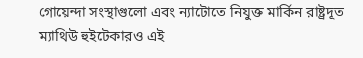গোয়েন্দা সংস্থাগুলো এবং ন্যাটোতে নিযুক্ত মার্কিন রাষ্ট্রদূত ম্যাথিউ হুইটেকারও এই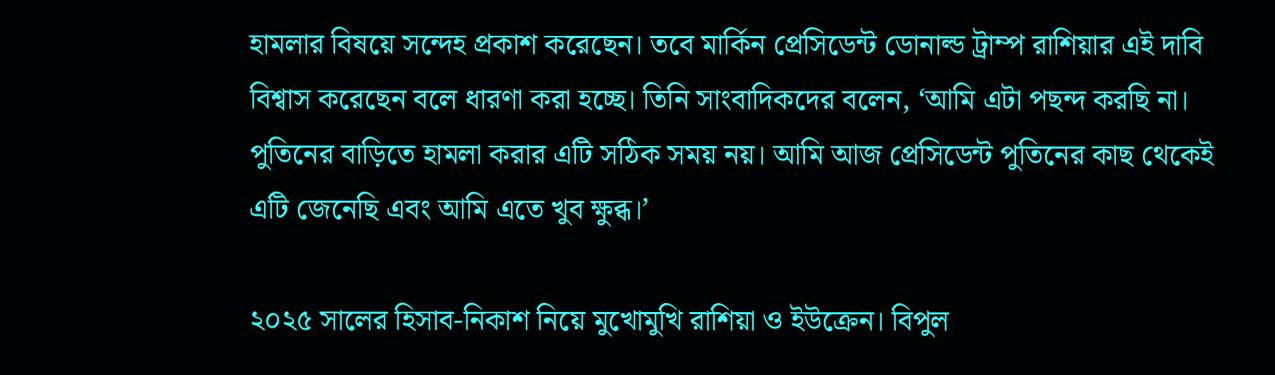হামলার বিষয়ে সন্দেহ প্রকাশ করেছেন। তবে মার্কিন প্রেসিডেন্ট ডোনাল্ড ট্রাম্প রাশিয়ার এই দাবি বিশ্বাস করেছেন বলে ধারণা করা হচ্ছে। তিনি সাংবাদিকদের বলেন, ‘আমি এটা পছন্দ করছি না। পুতিনের বাড়িতে হামলা করার এটি সঠিক সময় নয়। আমি আজ প্রেসিডেন্ট পুতিনের কাছ থেকেই এটি জেনেছি এবং আমি এতে খুব ক্ষুব্ধ।’

২০২৫ সালের হিসাব-নিকাশ নিয়ে মুখোমুখি রাশিয়া ও ইউক্রেন। বিপুল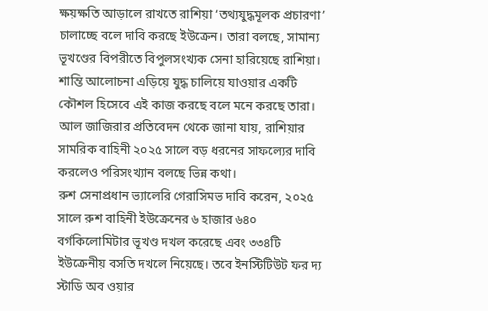ক্ষয়ক্ষতি আড়ালে রাখতে রাশিয়া ‘তথ্যযুদ্ধমূলক প্রচারণা’ চালাচ্ছে বলে দাবি করছে ইউক্রেন। তারা বলছে, সামান্য ভূখণ্ডের বিপরীতে বিপুলসংখ্যক সেনা হারিয়েছে রাশিয়া। শান্তি আলোচনা এড়িয়ে যুদ্ধ চালিয়ে যাওয়ার একটি কৌশল হিসেবে এই কাজ করছে বলে মনে করছে তারা।
আল জাজিরার প্রতিবেদন থেকে জানা যায়, রাশিয়ার সামরিক বাহিনী ২০২৫ সালে বড় ধরনের সাফল্যের দাবি করলেও পরিসংখ্যান বলছে ভিন্ন কথা।
রুশ সেনাপ্রধান ভ্যালেরি গেরাসিমভ দাবি করেন, ২০২৫ সালে রুশ বাহিনী ইউক্রেনের ৬ হাজার ৬৪০ বর্গকিলোমিটার ভূখণ্ড দখল করেছে এবং ৩৩৪টি ইউক্রেনীয় বসতি দখলে নিয়েছে। তবে ইনস্টিটিউট ফর দ্য স্টাডি অব ওয়ার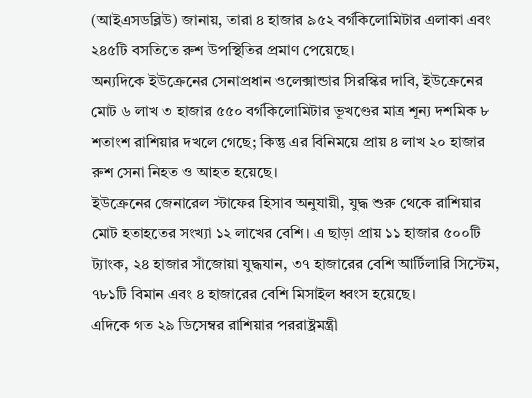(আইএসডব্লিউ) জানায়, তারা ৪ হাজার ৯৫২ বর্গকিলোমিটার এলাকা এবং ২৪৫টি বসতিতে রুশ উপস্থিতির প্রমাণ পেয়েছে।
অন্যদিকে ইউক্রেনের সেনাপ্রধান ওলেক্সান্ডার সিরস্কির দাবি, ইউক্রেনের মোট ৬ লাখ ৩ হাজার ৫৫০ বর্গকিলোমিটার ভূখণ্ডের মাত্র শূন্য দশমিক ৮ শতাংশ রাশিয়ার দখলে গেছে; কিন্তু এর বিনিময়ে প্রায় ৪ লাখ ২০ হাজার রুশ সেনা নিহত ও আহত হয়েছে।
ইউক্রেনের জেনারেল স্টাফের হিসাব অনুযায়ী, যুদ্ধ শুরু থেকে রাশিয়ার মোট হতাহতের সংখ্যা ১২ লাখের বেশি। এ ছাড়া প্রায় ১১ হাজার ৫০০টি ট্যাংক, ২৪ হাজার সাঁজোয়া যুদ্ধযান, ৩৭ হাজারের বেশি আর্টিলারি সিস্টেম, ৭৮১টি বিমান এবং ৪ হাজারের বেশি মিসাইল ধ্বংস হয়েছে।
এদিকে গত ২৯ ডিসেম্বর রাশিয়ার পররাষ্ট্রমন্ত্রী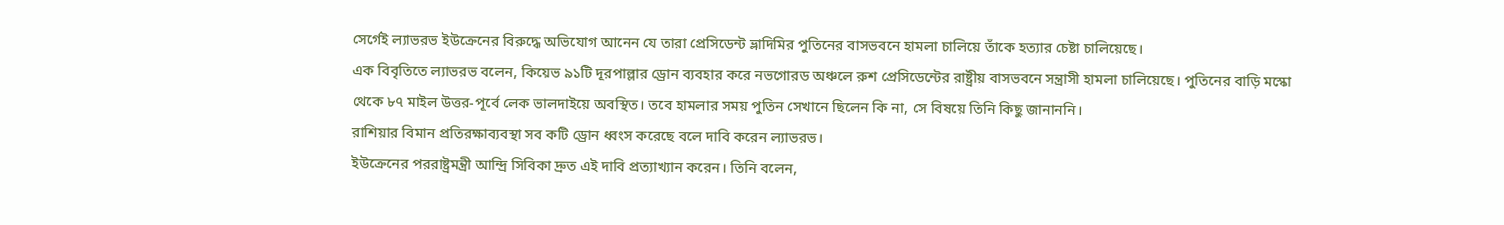সের্গেই ল্যাভরভ ইউক্রেনের বিরুদ্ধে অভিযোগ আনেন যে তারা প্রেসিডেন্ট ভ্লাদিমির পুতিনের বাসভবনে হামলা চালিয়ে তাঁকে হত্যার চেষ্টা চালিয়েছে।
এক বিবৃতিতে ল্যাভরভ বলেন, কিয়েভ ৯১টি দূরপাল্লার ড্রোন ব্যবহার করে নভগোরড অঞ্চলে রুশ প্রেসিডেন্টের রাষ্ট্রীয় বাসভবনে সন্ত্রাসী হামলা চালিয়েছে। পুতিনের বাড়ি মস্কো থেকে ৮৭ মাইল উত্তর-পূর্বে লেক ভালদাইয়ে অবস্থিত। তবে হামলার সময় পুতিন সেখানে ছিলেন কি না, সে বিষয়ে তিনি কিছু জানাননি।
রাশিয়ার বিমান প্রতিরক্ষাব্যবস্থা সব কটি ড্রোন ধ্বংস করেছে বলে দাবি করেন ল্যাভরভ।
ইউক্রেনের পররাষ্ট্রমন্ত্রী আন্দ্রি সিবিকা দ্রুত এই দাবি প্রত্যাখ্যান করেন। তিনি বলেন,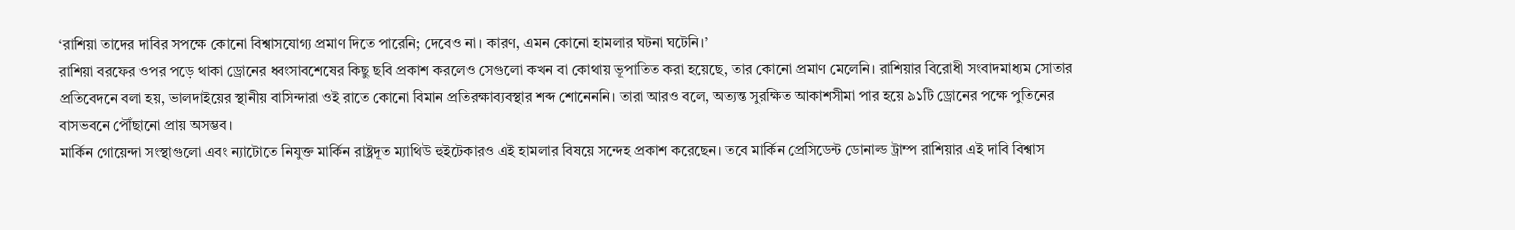‘রাশিয়া তাদের দাবির সপক্ষে কোনো বিশ্বাসযোগ্য প্রমাণ দিতে পারেনি; দেবেও না। কারণ, এমন কোনো হামলার ঘটনা ঘটেনি।’
রাশিয়া বরফের ওপর পড়ে থাকা ড্রোনের ধ্বংসাবশেষের কিছু ছবি প্রকাশ করলেও সেগুলো কখন বা কোথায় ভূপাতিত করা হয়েছে, তার কোনো প্রমাণ মেলেনি। রাশিয়ার বিরোধী সংবাদমাধ্যম সোতার প্রতিবেদনে বলা হয়, ভালদাইয়ের স্থানীয় বাসিন্দারা ওই রাতে কোনো বিমান প্রতিরক্ষাব্যবস্থার শব্দ শোনেননি। তারা আরও বলে, অত্যন্ত সুরক্ষিত আকাশসীমা পার হয়ে ৯১টি ড্রোনের পক্ষে পুতিনের বাসভবনে পৌঁছানো প্রায় অসম্ভব।
মার্কিন গোয়েন্দা সংস্থাগুলো এবং ন্যাটোতে নিযুক্ত মার্কিন রাষ্ট্রদূত ম্যাথিউ হুইটেকারও এই হামলার বিষয়ে সন্দেহ প্রকাশ করেছেন। তবে মার্কিন প্রেসিডেন্ট ডোনাল্ড ট্রাম্প রাশিয়ার এই দাবি বিশ্বাস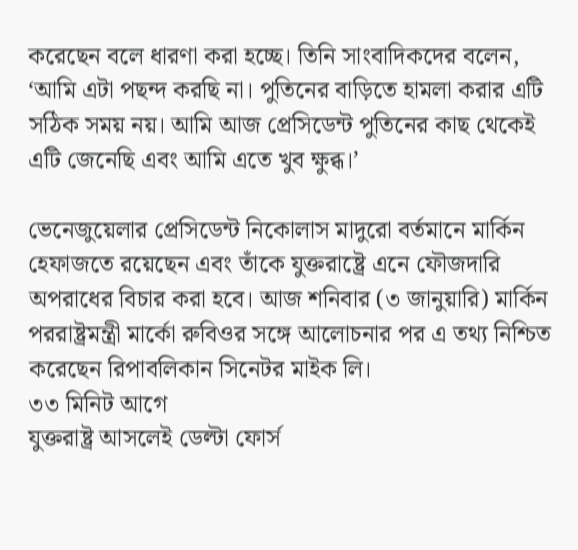করেছেন বলে ধারণা করা হচ্ছে। তিনি সাংবাদিকদের বলেন, ‘আমি এটা পছন্দ করছি না। পুতিনের বাড়িতে হামলা করার এটি সঠিক সময় নয়। আমি আজ প্রেসিডেন্ট পুতিনের কাছ থেকেই এটি জেনেছি এবং আমি এতে খুব ক্ষুব্ধ।’

ভেনেজুয়েলার প্রেসিডেন্ট নিকোলাস মাদুরো বর্তমানে মার্কিন হেফাজতে রয়েছেন এবং তাঁকে যুক্তরাষ্ট্রে এনে ফৌজদারি অপরাধের বিচার করা হবে। আজ শনিবার (৩ জানুয়ারি) মার্কিন পররাষ্ট্রমন্ত্রী মার্কো রুবিওর সঙ্গে আলোচনার পর এ তথ্য নিশ্চিত করেছেন রিপাবলিকান সিনেটর মাইক লি।
৩৩ মিনিট আগে
যুক্তরাষ্ট্র আসলেই ডেল্টা ফোর্স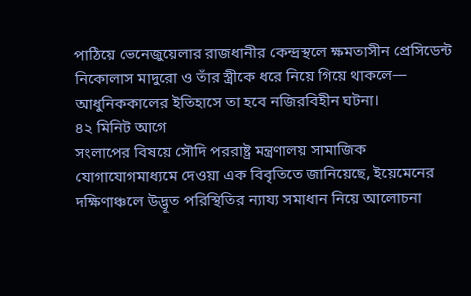পাঠিয়ে ভেনেজুয়েলার রাজধানীর কেন্দ্রস্থলে ক্ষমতাসীন প্রেসিডেন্ট নিকোলাস মাদুরো ও তাঁর স্ত্রীকে ধরে নিয়ে গিয়ে থাকলে— আধুনিককালের ইতিহাসে তা হবে নজিরবিহীন ঘটনা।
৪২ মিনিট আগে
সংলাপের বিষয়ে সৌদি পররাষ্ট্র মন্ত্রণালয় সামাজিক যোগাযোগমাধ্যমে দেওয়া এক বিবৃতিতে জানিয়েছে, ইয়েমেনের দক্ষিণাঞ্চলে উদ্ভূত পরিস্থিতির ন্যায্য সমাধান নিয়ে আলোচনা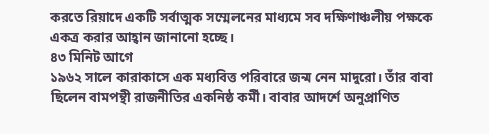করতে রিয়াদে একটি সর্বাত্মক সম্মেলনের মাধ্যমে সব দক্ষিণাঞ্চলীয় পক্ষকে একত্র করার আহ্বান জানানো হচ্ছে।
৪৩ মিনিট আগে
১৯৬২ সালে কারাকাসে এক মধ্যবিত্ত পরিবারে জন্ম নেন মাদুরো। তাঁর বাবা ছিলেন বামপন্থী রাজনীতির একনিষ্ঠ কর্মী। বাবার আদর্শে অনুপ্রাণিত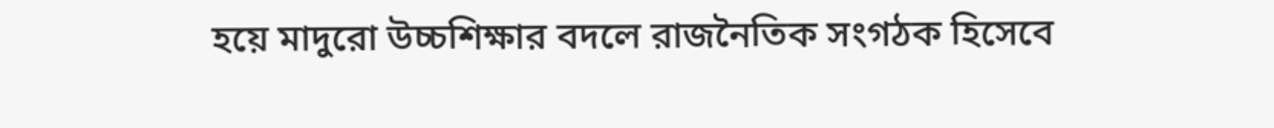হয়ে মাদুরো উচ্চশিক্ষার বদলে রাজনৈতিক সংগঠক হিসেবে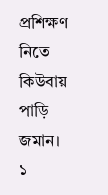প্রশিক্ষণ নিতে কিউবায় পাড়ি জমান।
১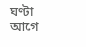ঘণ্টা আগে